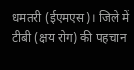धमतरी (ईएमएस)। जिले में टीबी (क्षय रोग) की पहचान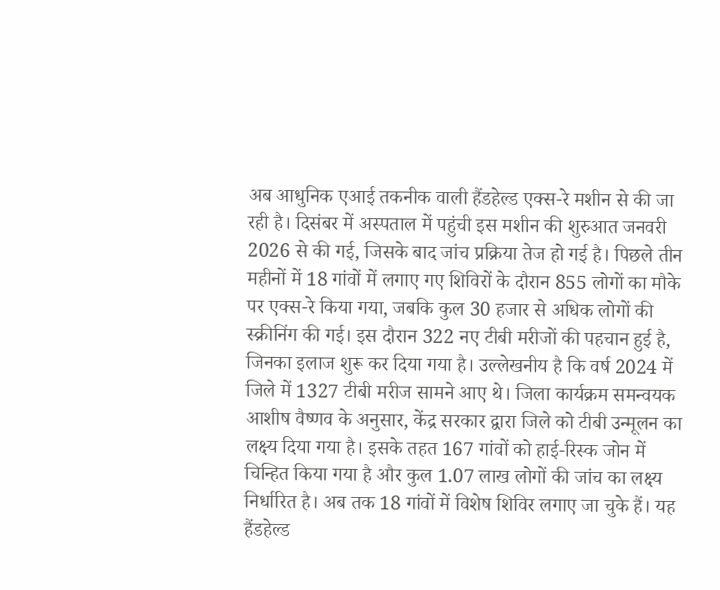अब आधुनिक एआई तकनीक वाली हैंडहेल्ड एक्स-रे मशीन से की जा रही है। दिसंबर में अस्पताल में पहुंची इस मशीन की शुरुआत जनवरी 2026 से की गई, जिसके बाद जांच प्रक्रिया तेज हो गई है। पिछले तीन महीनों में 18 गांवों में लगाए गए शिविरों के दौरान 855 लोगों का मौके पर एक्स-रे किया गया, जबकि कुल 30 हजार से अधिक लोगों की स्क्रीनिंग की गई। इस दौरान 322 नए टीबी मरीजों की पहचान हुई है, जिनका इलाज शुरू कर दिया गया है। उल्लेखनीय है कि वर्ष 2024 में जिले में 1327 टीबी मरीज सामने आए थे। जिला कार्यक्रम समन्वयक आशीष वैष्णव के अनुसार, केंद्र सरकार द्वारा जिले को टीबी उन्मूलन का लक्ष्य दिया गया है। इसके तहत 167 गांवों को हाई-रिस्क जोन में चिन्हित किया गया है और कुल 1.07 लाख लोगों की जांच का लक्ष्य निर्धारित है। अब तक 18 गांवों में विशेष शिविर लगाए जा चुके हैं। यह हैंडहेल्ड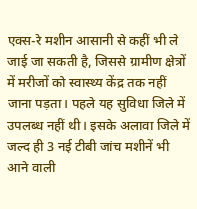एक्स-रे मशीन आसानी से कहीं भी ले जाई जा सकती है, जिससे ग्रामीण क्षेत्रों में मरीजों को स्वास्थ्य केंद्र तक नहीं जाना पड़ता। पहले यह सुविधा जिले में उपलब्ध नहीं थी। इसके अलावा जिले में जल्द ही 3 नई टीबी जांच मशीनें भी आने वाली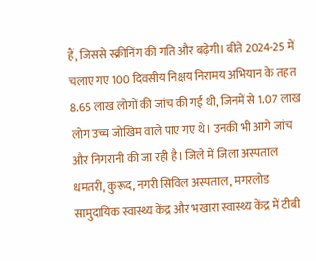हैं, जिससे स्क्रीनिंग की गति और बढ़ेगी। बीते 2024-25 में चलाए गए 100 दिवसीय निक्षय निरामय अभियान के तहत 8.65 लाख लोगों की जांच की गई थी, जिनमें से 1.07 लाख लोग उच्च जोखिम वाले पाए गए थे। उनकी भी आगे जांच और निगरानी की जा रही है। जिले में जिला अस्पताल धमतरी, कुरूद, नगरी सिविल अस्पताल, मगरलोड सामुदायिक स्वास्थ्य केंद्र और भखारा स्वास्थ्य केंद्र में टीबी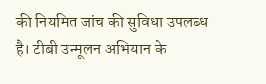की नियमित जांच की सुविधा उपलब्ध है। टीबी उन्मूलन अभियान के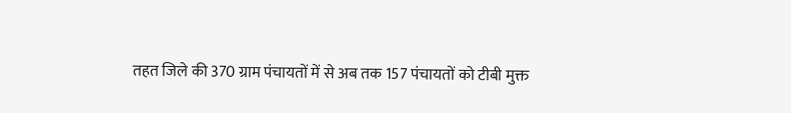तहत जिले की 370 ग्राम पंचायतों में से अब तक 157 पंचायतों को टीबी मुक्त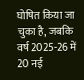घोषित किया जा चुका है, जबकि वर्ष 2025-26 में 20 नई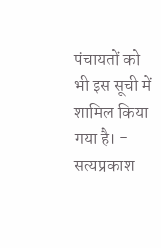पंचायतों को भी इस सूची में शामिल किया गया है। - सत्यप्रकाश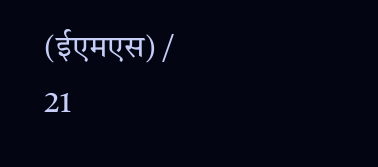(ईएमएस) / 21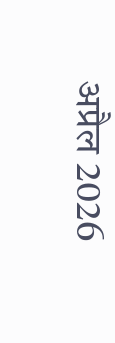अप्रैल 2026